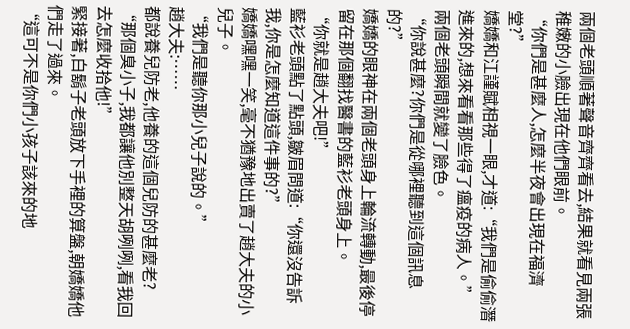兩個老頭順著聲音齊齊看去,結果就看見兩張稚嫩的小臉出現在他們眼前。
“你們是甚麼人,怎麼半夜會出現在福濟堂?”
嬌嬌和江謹賦相視一眼,才道:“我們是偷偷潛進來的,想來看看那些得了瘟疫的病人。”
兩個老頭瞬間就變了臉色。
“你說甚麼?你們是從哪裡聽到這個訊息的?”
嬌嬌的眼神在兩個老頭身上輪流轉動,最後停留在那個翻找醫書的藍衫老頭身上。
“你就是趙大夫吧!”
藍衫老頭點了點頭,皺眉問道:“你還沒告訴我,你是怎麼知道這件事的?”
嬌嬌嘿嘿一笑,毫不猶豫地出賣了趙大夫的小兒子。
“我們是聽你那小兒子說的。”
趙大夫:……
都說養兒防老,他養的這個兒防的甚麼老?
“那個臭小子,我都讓他別整天胡咧咧,看我回去怎麼收拾他!”
緊接著,白鬍子老頭放下手裡的算盤,朝嬌嬌他們走了過來。
“這可不是你們小孩子該來的地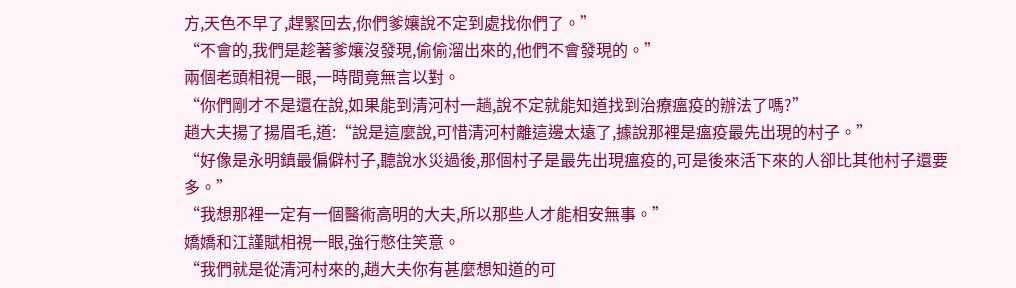方,天色不早了,趕緊回去,你們爹孃說不定到處找你們了。”
“不會的,我們是趁著爹孃沒發現,偷偷溜出來的,他們不會發現的。”
兩個老頭相視一眼,一時間竟無言以對。
“你們剛才不是還在說,如果能到清河村一趟,說不定就能知道找到治療瘟疫的辦法了嗎?”
趙大夫揚了揚眉毛,道:“說是這麼說,可惜清河村離這邊太遠了,據說那裡是瘟疫最先出現的村子。”
“好像是永明鎮最偏僻村子,聽說水災過後,那個村子是最先出現瘟疫的,可是後來活下來的人卻比其他村子還要多。”
“我想那裡一定有一個醫術高明的大夫,所以那些人才能相安無事。”
嬌嬌和江謹賦相視一眼,強行憋住笑意。
“我們就是從清河村來的,趙大夫你有甚麼想知道的可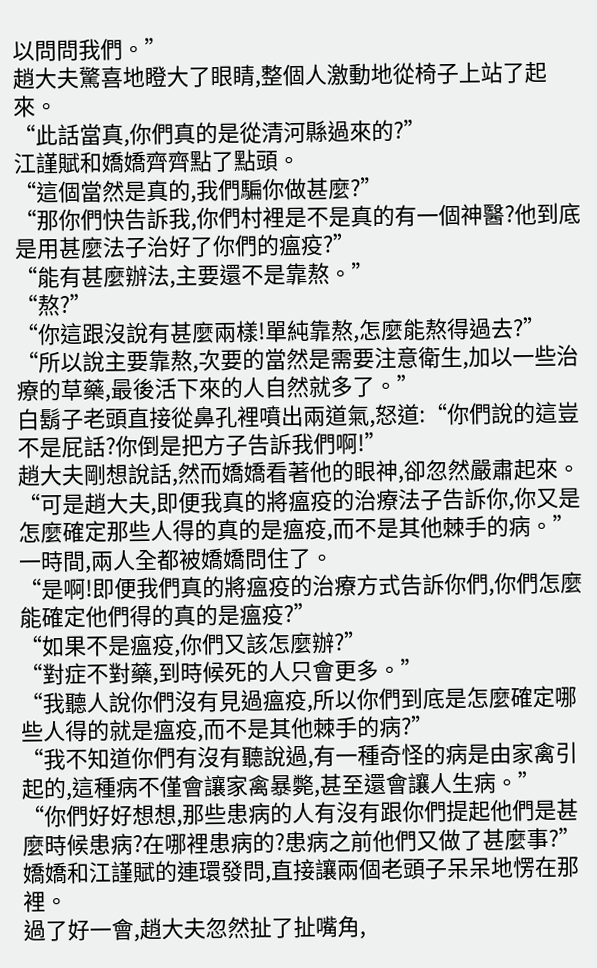以問問我們。”
趙大夫驚喜地瞪大了眼睛,整個人激動地從椅子上站了起來。
“此話當真,你們真的是從清河縣過來的?”
江謹賦和嬌嬌齊齊點了點頭。
“這個當然是真的,我們騙你做甚麼?”
“那你們快告訴我,你們村裡是不是真的有一個神醫?他到底是用甚麼法子治好了你們的瘟疫?”
“能有甚麼辦法,主要還不是靠熬。”
“熬?”
“你這跟沒說有甚麼兩樣!單純靠熬,怎麼能熬得過去?”
“所以說主要靠熬,次要的當然是需要注意衛生,加以一些治療的草藥,最後活下來的人自然就多了。”
白鬍子老頭直接從鼻孔裡噴出兩道氣,怒道:“你們說的這豈不是屁話?你倒是把方子告訴我們啊!”
趙大夫剛想說話,然而嬌嬌看著他的眼神,卻忽然嚴肅起來。
“可是趙大夫,即便我真的將瘟疫的治療法子告訴你,你又是怎麼確定那些人得的真的是瘟疫,而不是其他棘手的病。”
一時間,兩人全都被嬌嬌問住了。
“是啊!即便我們真的將瘟疫的治療方式告訴你們,你們怎麼能確定他們得的真的是瘟疫?”
“如果不是瘟疫,你們又該怎麼辦?”
“對症不對藥,到時候死的人只會更多。”
“我聽人說你們沒有見過瘟疫,所以你們到底是怎麼確定哪些人得的就是瘟疫,而不是其他棘手的病?”
“我不知道你們有沒有聽說過,有一種奇怪的病是由家禽引起的,這種病不僅會讓家禽暴斃,甚至還會讓人生病。”
“你們好好想想,那些患病的人有沒有跟你們提起他們是甚麼時候患病?在哪裡患病的?患病之前他們又做了甚麼事?”
嬌嬌和江謹賦的連環發問,直接讓兩個老頭子呆呆地愣在那裡。
過了好一會,趙大夫忽然扯了扯嘴角,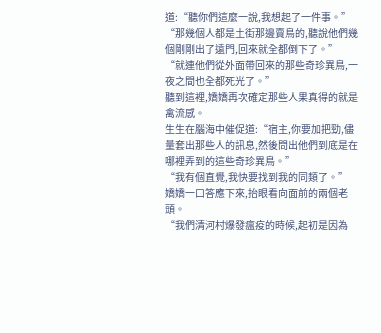道:“聽你們這麼一說,我想起了一件事。”
“那幾個人都是土街那邊賣鳥的,聽說他們幾個剛剛出了遠門,回來就全都倒下了。”
“就連他們從外面帶回來的那些奇珍異鳥,一夜之間也全都死光了。”
聽到這裡,嬌嬌再次確定那些人果真得的就是禽流感。
生生在腦海中催促道:“宿主,你要加把勁,儘量套出那些人的訊息,然後問出他們到底是在哪裡弄到的這些奇珍異鳥。”
“我有個直覺,我快要找到我的同類了。”
嬌嬌一口答應下來,抬眼看向面前的兩個老頭。
“我們清河村爆發瘟疫的時候,起初是因為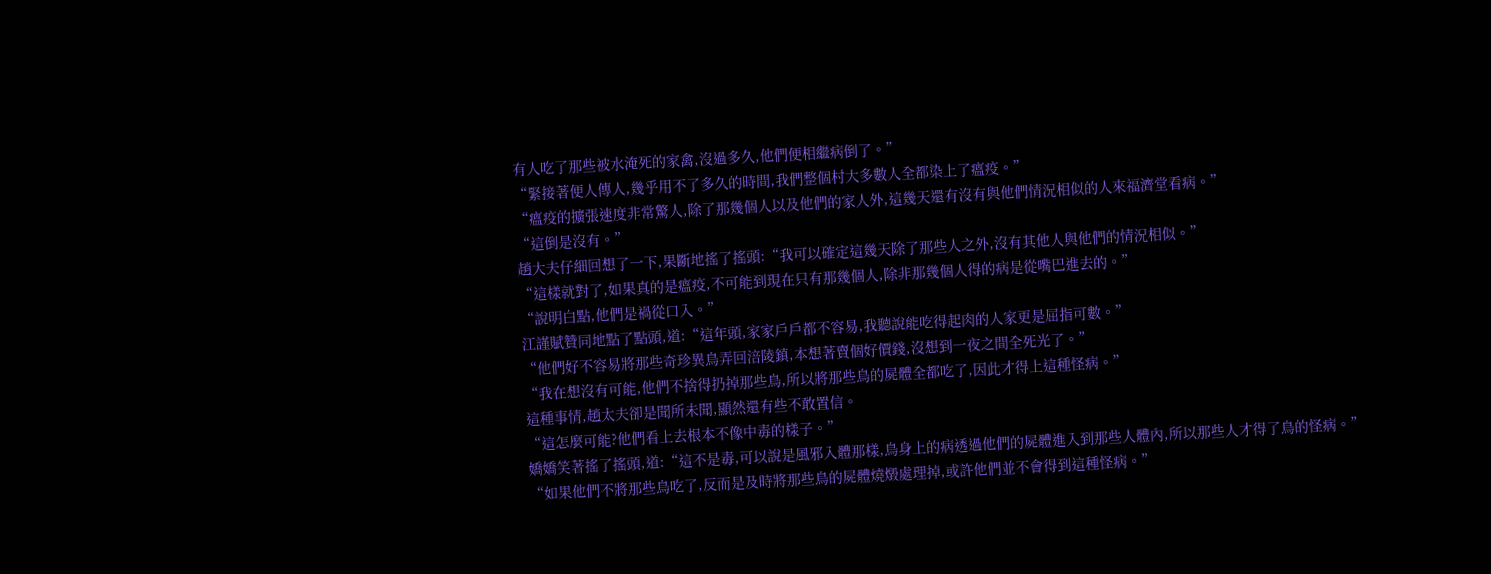有人吃了那些被水淹死的家禽,沒過多久,他們便相繼病倒了。”
“緊接著便人傳人,幾乎用不了多久的時間,我們整個村大多數人全都染上了瘟疫。”
“瘟疫的擴張速度非常驚人,除了那幾個人以及他們的家人外,這幾天還有沒有與他們情況相似的人來福濟堂看病。”
“這倒是沒有。”
趙大夫仔細回想了一下,果斷地搖了搖頭:“我可以確定這幾天除了那些人之外,沒有其他人與他們的情況相似。”
“這樣就對了,如果真的是瘟疫,不可能到現在只有那幾個人,除非那幾個人得的病是從嘴巴進去的。”
“說明白點,他們是禍從口入。”
江謹賦贊同地點了點頭,道:“這年頭,家家戶戶都不容易,我聽說能吃得起肉的人家更是屈指可數。”
“他們好不容易將那些奇珍異鳥弄回涪陵鎮,本想著賣個好價錢,沒想到一夜之間全死光了。”
“我在想沒有可能,他們不捨得扔掉那些鳥,所以將那些鳥的屍體全都吃了,因此才得上這種怪病。”
這種事情,趙太夫卻是聞所未聞,顯然還有些不敢置信。
“這怎麼可能?他們看上去根本不像中毒的樣子。”
嬌嬌笑著搖了搖頭,道:“這不是毒,可以說是風邪入體那樣,鳥身上的病透過他們的屍體進入到那些人體內,所以那些人才得了鳥的怪病。”
“如果他們不將那些鳥吃了,反而是及時將那些鳥的屍體燒燬處理掉,或許他們並不會得到這種怪病。”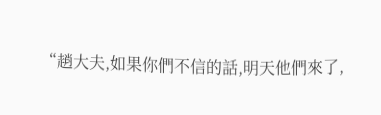“趙大夫,如果你們不信的話,明天他們來了,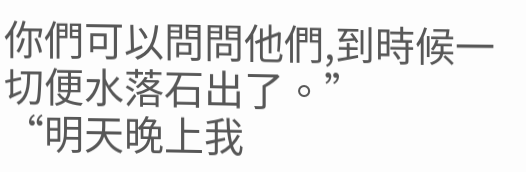你們可以問問他們,到時候一切便水落石出了。”
“明天晚上我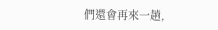們還會再來一趟,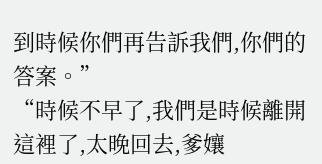到時候你們再告訴我們,你們的答案。”
“時候不早了,我們是時候離開這裡了,太晚回去,爹孃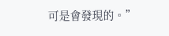可是會發現的。”